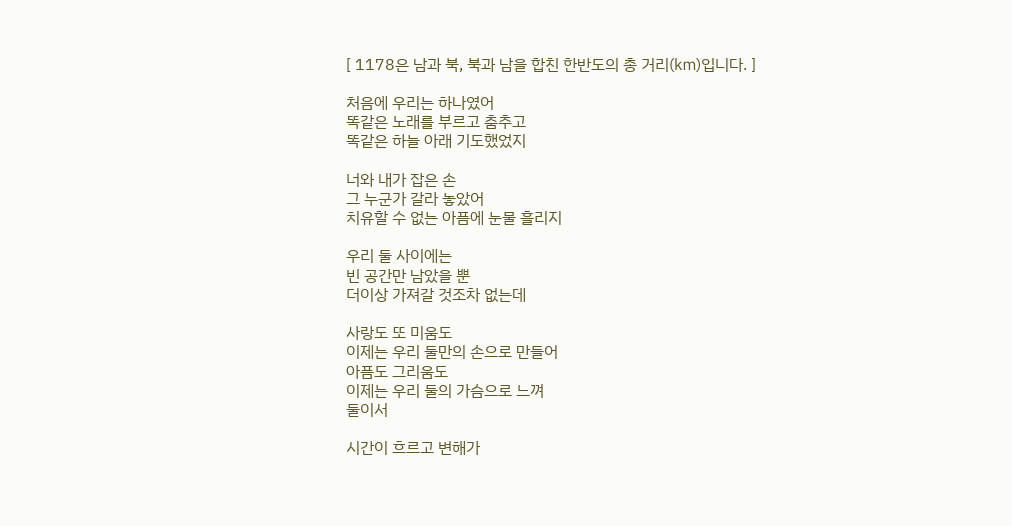[ 1178은 남과 북, 북과 남을 합친 한반도의 총 거리(㎞)입니다. ]

처음에 우리는 하나였어
똑같은 노래를 부르고 춤추고
똑같은 하늘 아래 기도했었지

너와 내가 잡은 손
그 누군가 갈라 놓았어
치유할 수 없는 아픔에 눈물 흘리지

우리 둘 사이에는
빈 공간만 남았을 뿐
더이상 가져갈 것조차 없는데

사랑도 또 미움도
이제는 우리 둘만의 손으로 만들어
아픔도 그리움도
이제는 우리 둘의 가슴으로 느껴
둘이서

시간이 흐르고 변해가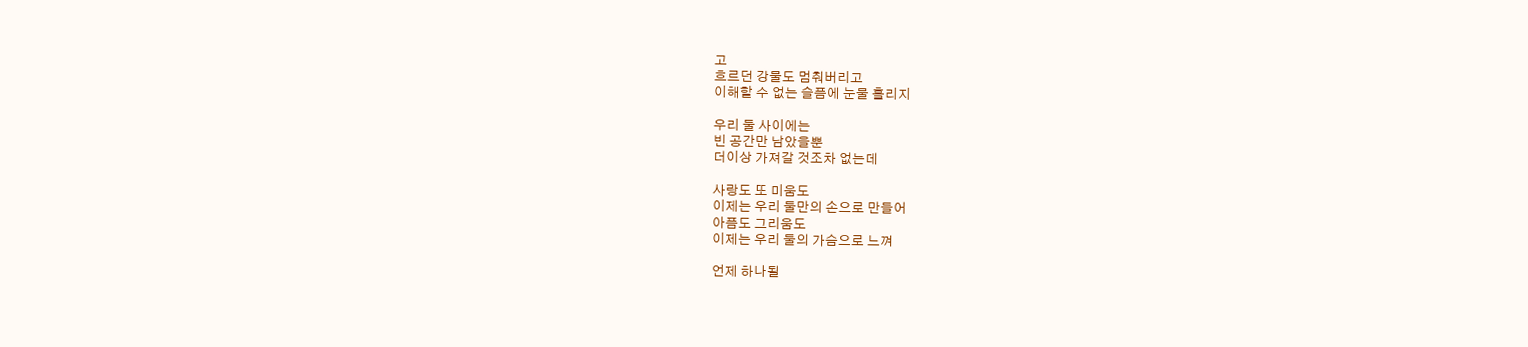고
흐르던 강물도 멈춰버리고
이해할 수 없는 슬픔에 눈물 흘리지

우리 둘 사이에는
빈 공간만 남았을뿐
더이상 가져갈 것조차 없는데

사랑도 또 미움도
이제는 우리 둘만의 손으로 만들어
아픔도 그리움도
이제는 우리 둘의 가슴으로 느껴

언제 하나될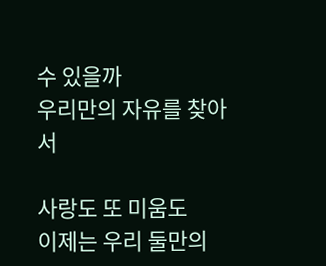수 있을까
우리만의 자유를 찾아서

사랑도 또 미움도
이제는 우리 둘만의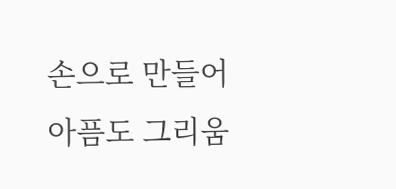손으로 만들어
아픔도 그리움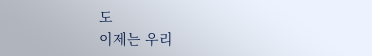도
이제는 우리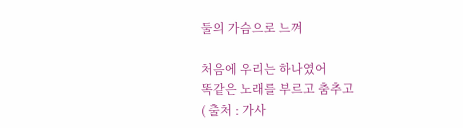둘의 가슴으로 느껴

처음에 우리는 하나였어
똑같은 노래를 부르고 춤추고
( 출처 : 가사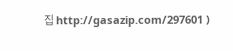집 http://gasazip.com/297601 )